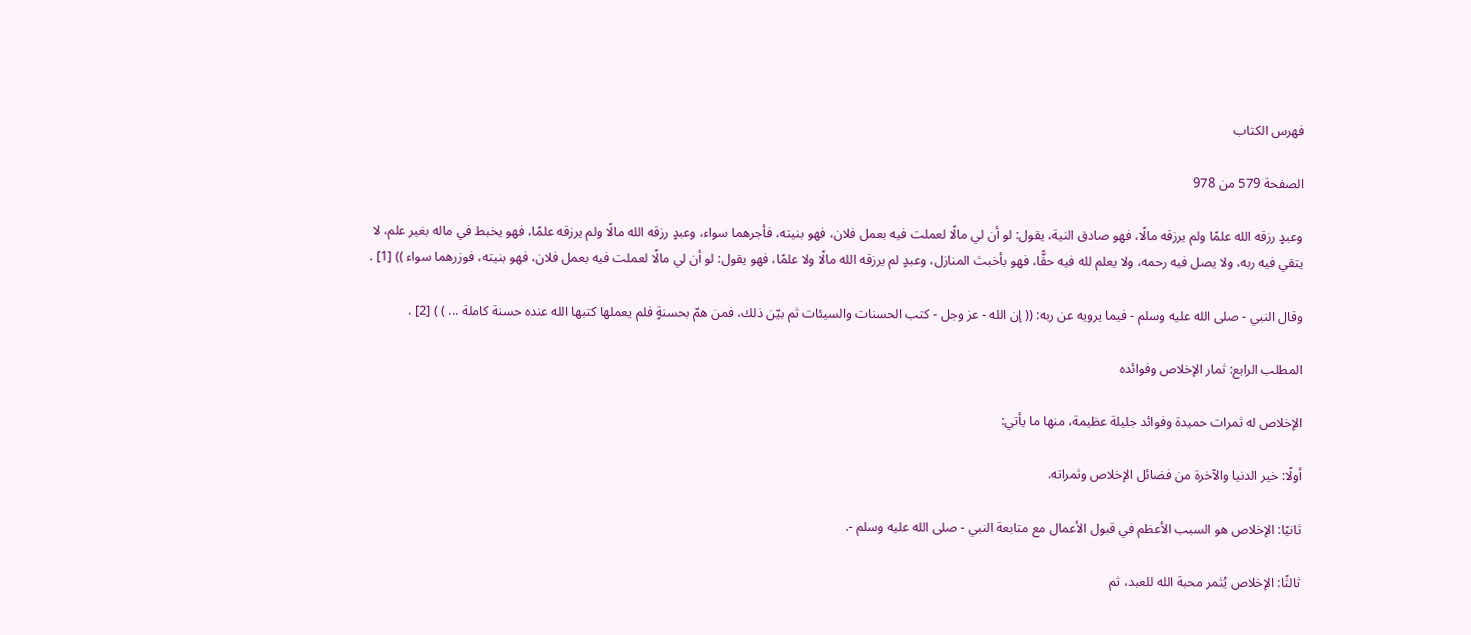فهرس الكتاب

الصفحة 579 من 978

وعبدٍ رزقه الله علمًا ولم يرزقه مالًا، فهو صادق النية، يقول: لو أن لي مالًا لعملت فيه بعمل فلان، فهو بنيته، فأجرهما سواء، وعبدٍ رزقه الله مالًا ولم يرزقه علمًا، فهو يخبط في ماله بغير علم، لا يتقي فيه ربه، ولا يصل فيه رحمه، ولا يعلم لله فيه حقًّا، فهو بأخبث المنازل، وعبدٍ لم يرزقه الله مالًا ولا علمًا، فهو يقول: لو أن لي مالًا لعملت فيه بعمل فلان، فهو بنيته، فوزرهما سواء )) [1] .

وقال النبي - صلى الله عليه وسلم - فيما يرويه عن ربه: (( إن الله - عز وجل - كتب الحسنات والسيئات ثم بيّن ذلك، فمن همّ بحسنةٍ فلم يعملها كتبها الله عنده حسنة كاملة ... ) ) [2] .

المطلب الرابع: ثمار الإخلاص وفوائده

الإخلاص له ثمرات حميدة وفوائد جليلة عظيمة، منها ما يأتي:

أولًا: خير الدنيا والآخرة من فضائل الإخلاص وثمراته.

ثانيًا: الإخلاص هو السبب الأعظم في قبول الأعمال مع متابعة النبي - صلى الله عليه وسلم -.

ثالثًا: الإخلاص يُثمر محبة الله للعبد، ثم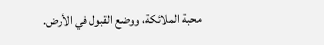محبة الملائكة، ووضع القبول في الأرض.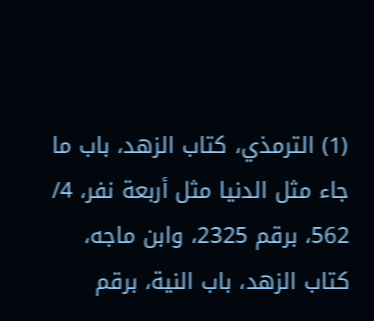(1) الترمذي، كتاب الزهد، باب ما جاء مثل الدنيا مثل أربعة نفر، 4/ 562، برقم 2325، وابن ماجه، كتاب الزهد، باب النية، برقم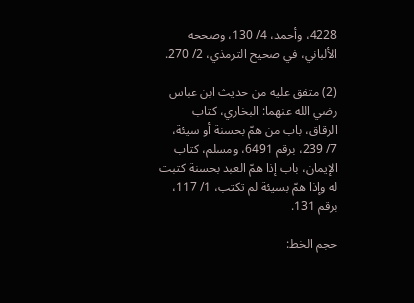4228، وأحمد، 4/ 130، وصححه الألباني، في صحيح الترمذي، 2/ 270.

(2) متفق عليه من حديث ابن عباس رضي الله عنهما: البخاري، كتاب الرقاق، باب من همّ بحسنة أو سيئة، 7/ 239، برقم 6491، ومسلم، كتاب الإيمان، باب إذا همّ العبد بحسنة كتبت له وإذا همّ بسيئة لم تكتب، 1/ 117، برقم 131.

حجم الخط: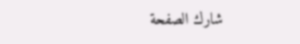شارك الصفحة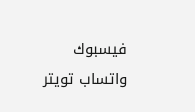فيسبوك واتساب تويتر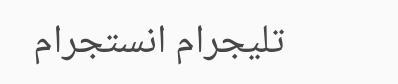تليجرام انستجرام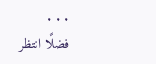. . .
فضلًا انتظر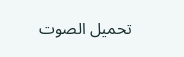تحميل الصوت